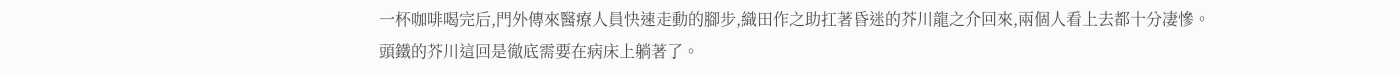一杯咖啡喝完后,門外傳來醫療人員快速走動的腳步,織田作之助扛著昏迷的芥川龍之介回來,兩個人看上去都十分凄慘。
頭鐵的芥川這回是徹底需要在病床上躺著了。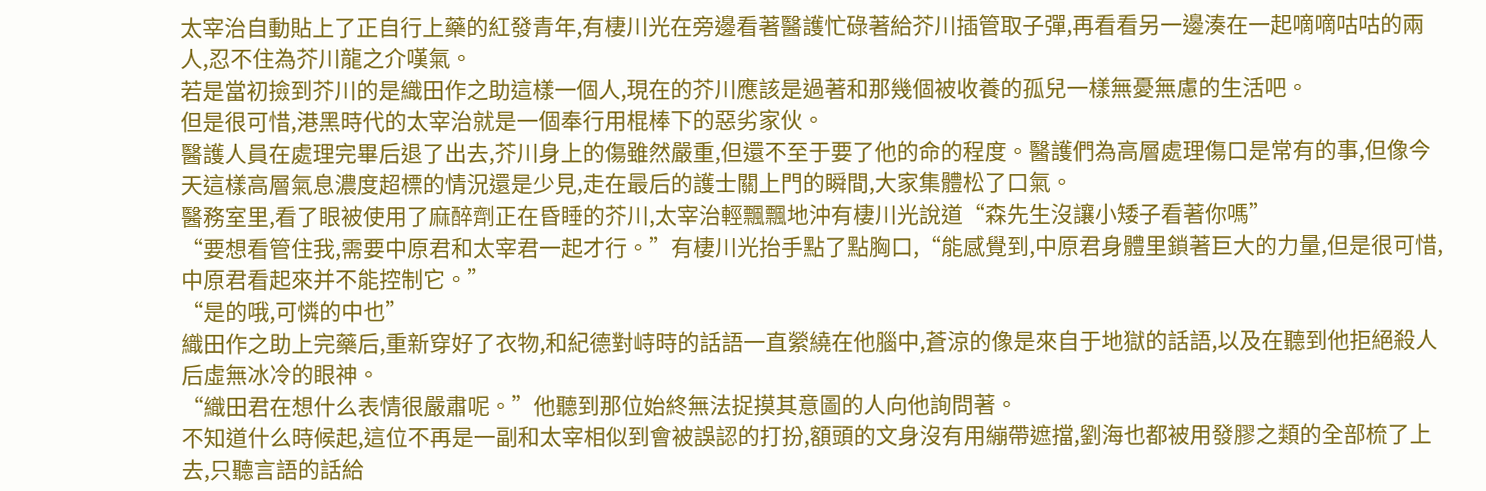太宰治自動貼上了正自行上藥的紅發青年,有棲川光在旁邊看著醫護忙碌著給芥川插管取子彈,再看看另一邊湊在一起嘀嘀咕咕的兩人,忍不住為芥川龍之介嘆氣。
若是當初撿到芥川的是織田作之助這樣一個人,現在的芥川應該是過著和那幾個被收養的孤兒一樣無憂無慮的生活吧。
但是很可惜,港黑時代的太宰治就是一個奉行用棍棒下的惡劣家伙。
醫護人員在處理完畢后退了出去,芥川身上的傷雖然嚴重,但還不至于要了他的命的程度。醫護們為高層處理傷口是常有的事,但像今天這樣高層氣息濃度超標的情況還是少見,走在最后的護士關上門的瞬間,大家集體松了口氣。
醫務室里,看了眼被使用了麻醉劑正在昏睡的芥川,太宰治輕飄飄地沖有棲川光說道“森先生沒讓小矮子看著你嗎”
“要想看管住我,需要中原君和太宰君一起才行。”有棲川光抬手點了點胸口,“能感覺到,中原君身體里鎖著巨大的力量,但是很可惜,中原君看起來并不能控制它。”
“是的哦,可憐的中也”
織田作之助上完藥后,重新穿好了衣物,和紀德對峙時的話語一直縈繞在他腦中,蒼涼的像是來自于地獄的話語,以及在聽到他拒絕殺人后虛無冰冷的眼神。
“織田君在想什么表情很嚴肅呢。”他聽到那位始終無法捉摸其意圖的人向他詢問著。
不知道什么時候起,這位不再是一副和太宰相似到會被誤認的打扮,額頭的文身沒有用繃帶遮擋,劉海也都被用發膠之類的全部梳了上去,只聽言語的話給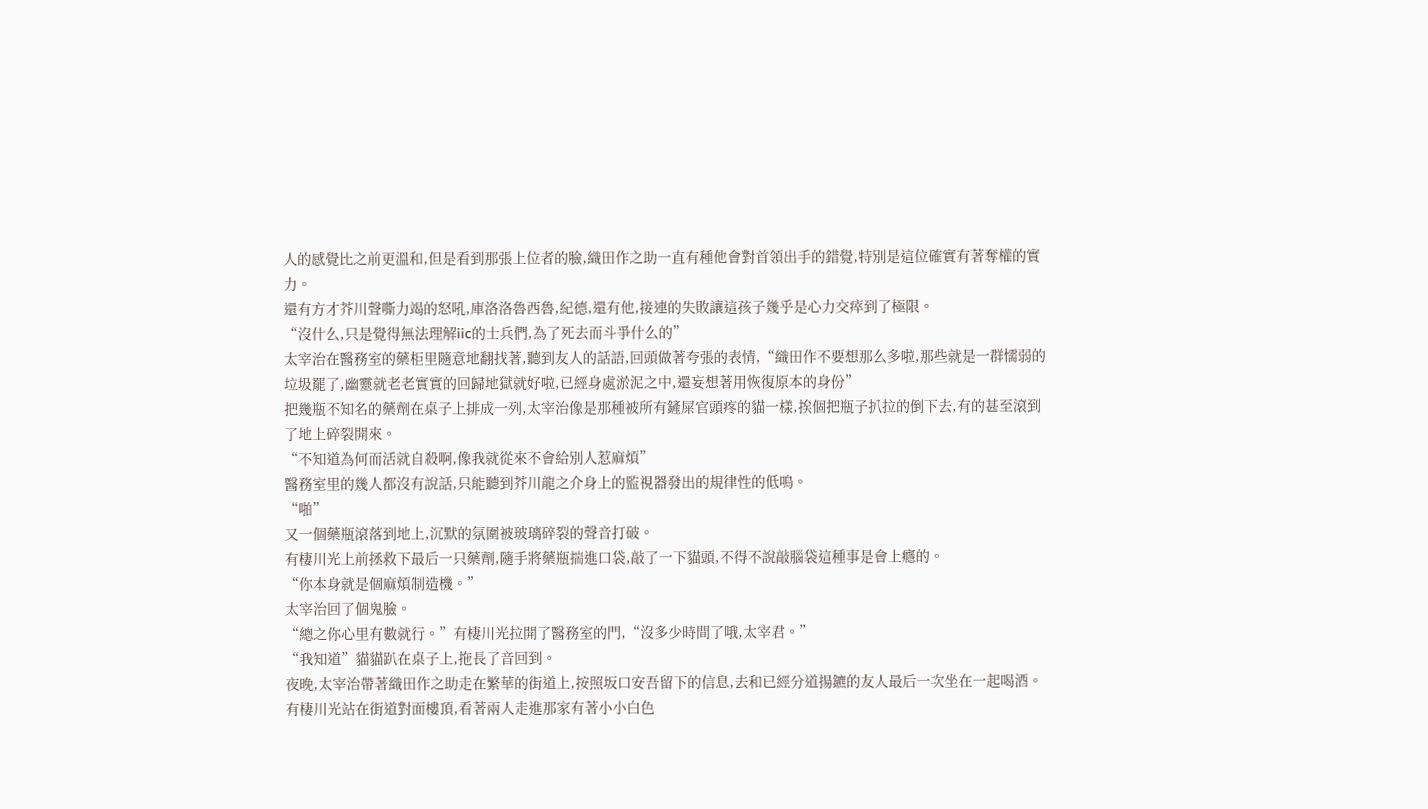人的感覺比之前更溫和,但是看到那張上位者的臉,織田作之助一直有種他會對首領出手的錯覺,特別是這位確實有著奪權的實力。
還有方才芥川聲嘶力竭的怒吼,庫洛洛魯西魯,紀德,還有他,接連的失敗讓這孩子幾乎是心力交瘁到了極限。
“沒什么,只是覺得無法理解iic的士兵們,為了死去而斗爭什么的”
太宰治在醫務室的藥柜里隨意地翻找著,聽到友人的話語,回頭做著夸張的表情,“織田作不要想那么多啦,那些就是一群懦弱的垃圾罷了,幽靈就老老實實的回歸地獄就好啦,已經身處淤泥之中,還妄想著用恢復原本的身份”
把幾瓶不知名的藥劑在桌子上排成一列,太宰治像是那種被所有鏟屎官頭疼的貓一樣,挨個把瓶子扒拉的倒下去,有的甚至滾到了地上碎裂開來。
“不知道為何而活就自殺啊,像我就從來不會給別人惹麻煩”
醫務室里的幾人都沒有說話,只能聽到芥川龍之介身上的監視器發出的規律性的低鳴。
“啪”
又一個藥瓶滾落到地上,沉默的氛圍被玻璃碎裂的聲音打破。
有棲川光上前拯救下最后一只藥劑,隨手將藥瓶揣進口袋,敲了一下貓頭,不得不說敲腦袋這種事是會上癮的。
“你本身就是個麻煩制造機。”
太宰治回了個鬼臉。
“總之你心里有數就行。”有棲川光拉開了醫務室的門,“沒多少時間了哦,太宰君。”
“我知道”貓貓趴在桌子上,拖長了音回到。
夜晚,太宰治帶著織田作之助走在繁華的街道上,按照坂口安吾留下的信息,去和已經分道揚鑣的友人最后一次坐在一起喝酒。
有棲川光站在街道對面樓頂,看著兩人走進那家有著小小白色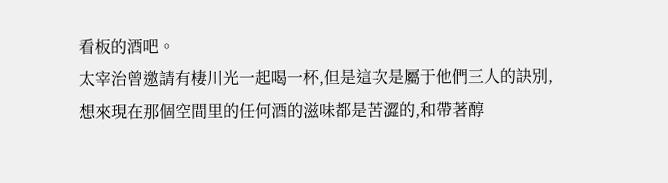看板的酒吧。
太宰治曾邀請有棲川光一起喝一杯,但是這次是屬于他們三人的訣別,想來現在那個空間里的任何酒的滋味都是苦澀的,和帶著醇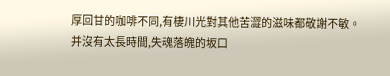厚回甘的咖啡不同,有棲川光對其他苦澀的滋味都敬謝不敏。
并沒有太長時間,失魂落魄的坂口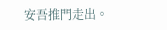安吾推門走出。